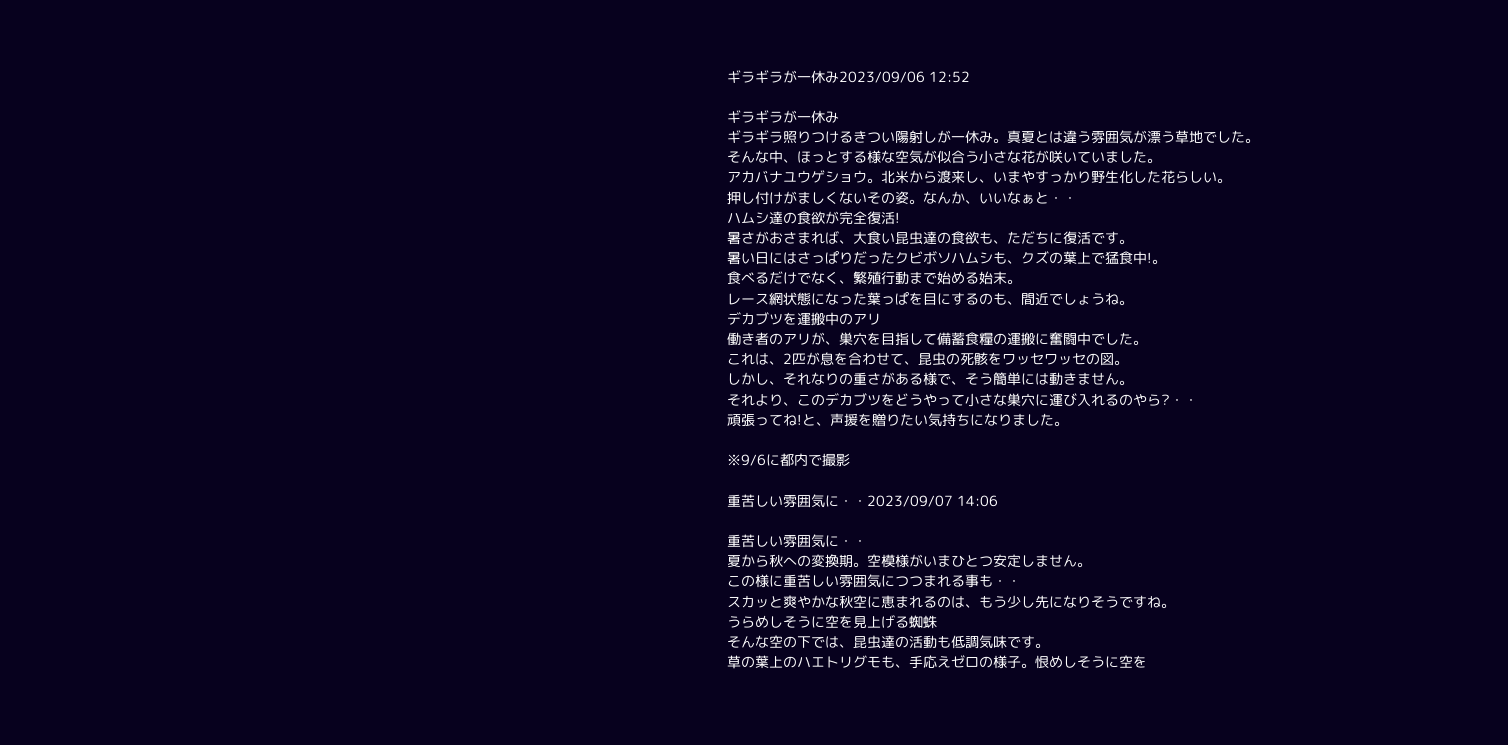ギラギラが一休み2023/09/06 12:52

ギラギラが一休み
ギラギラ照りつけるきつい陽射しが一休み。真夏とは違う雰囲気が漂う草地でした。
そんな中、ほっとする様な空気が似合う小さな花が咲いていました。
アカバナユウゲショウ。北米から渡来し、いまやすっかり野生化した花らしい。
押し付けがましくないその姿。なんか、いいなぁと・・
ハムシ達の食欲が完全復活!
暑さがおさまれば、大食い昆虫達の食欲も、ただちに復活です。
暑い日にはさっぱりだったクビボソハムシも、クズの葉上で猛食中!。
食べるだけでなく、繁殖行動まで始める始末。
レース網状態になった葉っぱを目にするのも、間近でしょうね。
デカブツを運搬中のアリ
働き者のアリが、巣穴を目指して備蓄食糧の運搬に奮闘中でした。
これは、2匹が息を合わせて、昆虫の死骸をワッセワッセの図。
しかし、それなりの重さがある様で、そう簡単には動きません。
それより、このデカブツをどうやって小さな巣穴に運び入れるのやら?・・
頑張ってね!と、声援を贈りたい気持ちになりました。

※9/6に都内で撮影

重苦しい雰囲気に・・2023/09/07 14:06

重苦しい雰囲気に・・
夏から秋への変換期。空模様がいまひとつ安定しません。
この様に重苦しい雰囲気につつまれる事も・・
スカッと爽やかな秋空に恵まれるのは、もう少し先になりそうですね。
うらめしそうに空を見上げる蜘蛛
そんな空の下では、昆虫達の活動も低調気味です。
草の葉上のハエトリグモも、手応えゼロの様子。恨めしそうに空を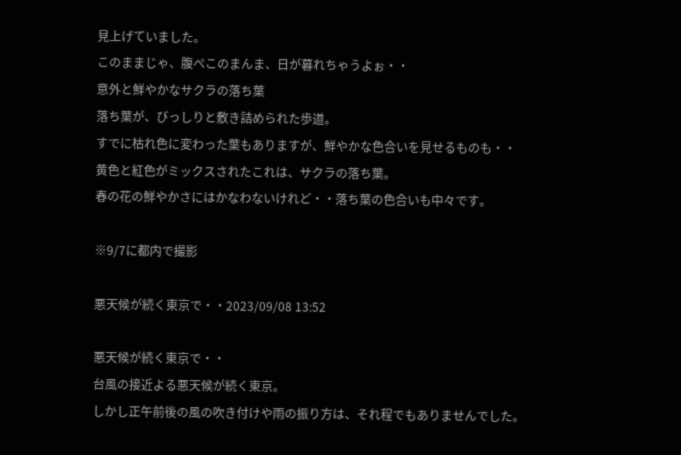見上げていました。
このままじゃ、腹ぺこのまんま、日が暮れちゃうよぉ・・
意外と鮮やかなサクラの落ち葉
落ち葉が、びっしりと敷き詰められた歩道。
すでに枯れ色に変わった葉もありますが、鮮やかな色合いを見せるものも・・
黄色と紅色がミックスされたこれは、サクラの落ち葉。
春の花の鮮やかさにはかなわないけれど・・落ち葉の色合いも中々です。

※9/7に都内で撮影

悪天候が続く東京で・・2023/09/08 13:52

悪天候が続く東京で・・
台風の接近よる悪天候が続く東京。
しかし正午前後の風の吹き付けや雨の振り方は、それ程でもありませんでした。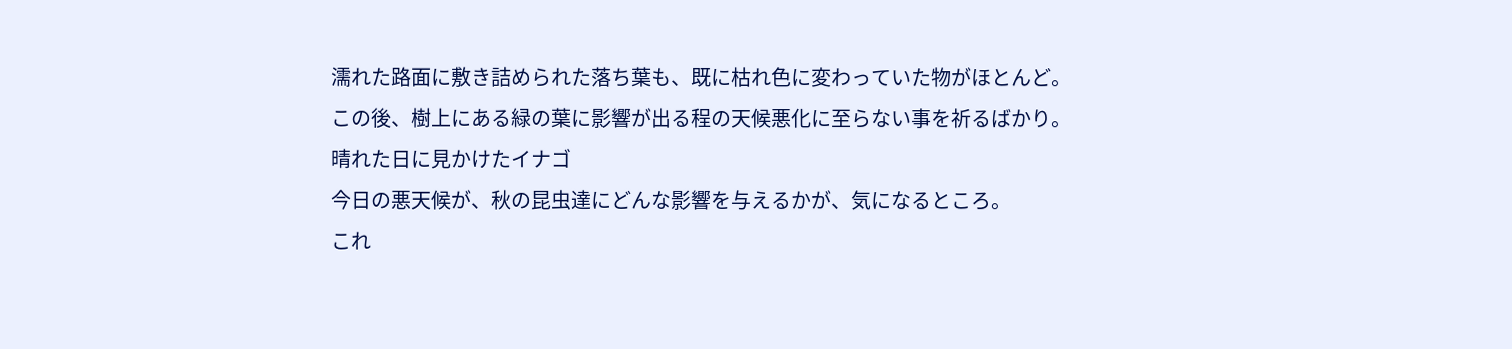濡れた路面に敷き詰められた落ち葉も、既に枯れ色に変わっていた物がほとんど。
この後、樹上にある緑の葉に影響が出る程の天候悪化に至らない事を祈るばかり。
晴れた日に見かけたイナゴ
今日の悪天候が、秋の昆虫達にどんな影響を与えるかが、気になるところ。
これ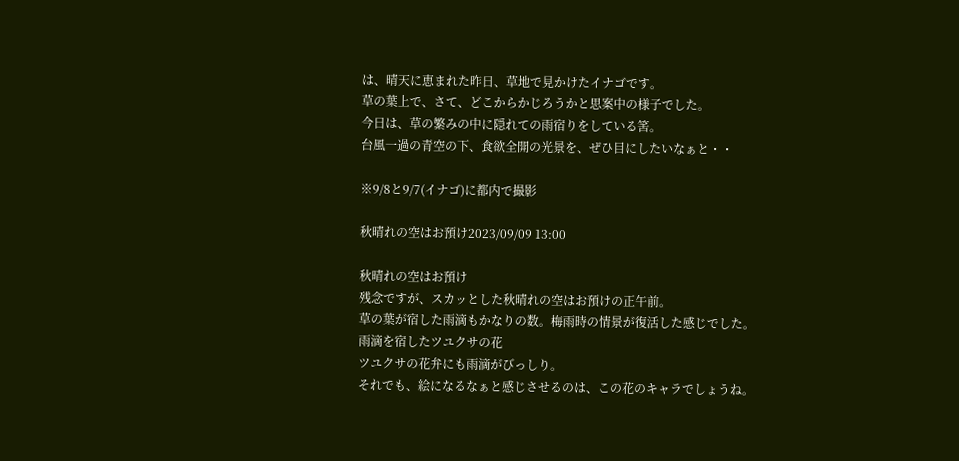は、晴天に恵まれた昨日、草地で見かけたイナゴです。
草の葉上で、さて、どこからかじろうかと思案中の様子でした。
今日は、草の繁みの中に隠れての雨宿りをしている筈。
台風一過の青空の下、食欲全開の光景を、ぜひ目にしたいなぁと・・

※9/8と9/7(イナゴ)に都内で撮影

秋晴れの空はお預け2023/09/09 13:00

秋晴れの空はお預け
残念ですが、スカッとした秋晴れの空はお預けの正午前。
草の葉が宿した雨滴もかなりの数。梅雨時の情景が復活した感じでした。
雨滴を宿したツユクサの花
ツユクサの花弁にも雨滴がびっしり。
それでも、絵になるなぁと感じさせるのは、この花のキャラでしょうね。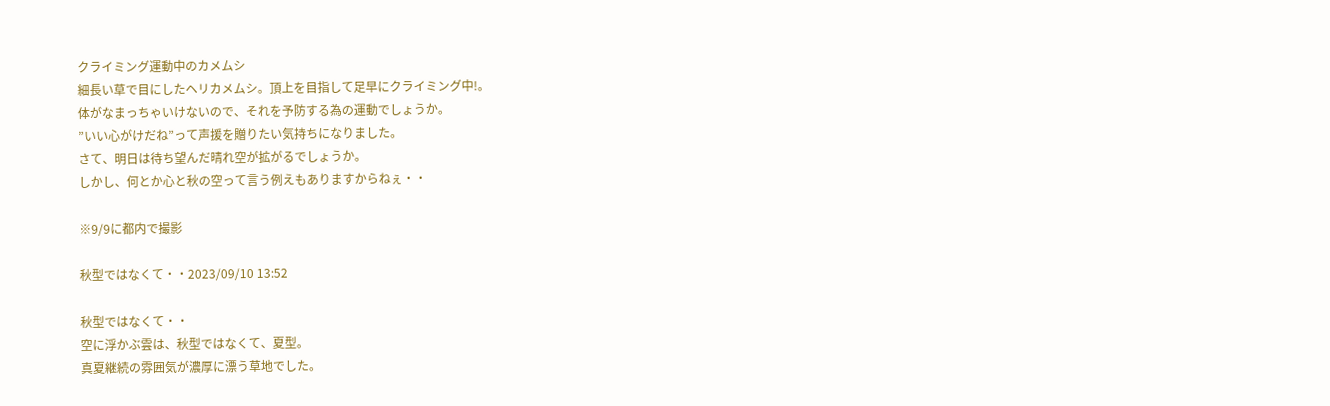クライミング運動中のカメムシ
細長い草で目にしたヘリカメムシ。頂上を目指して足早にクライミング中!。
体がなまっちゃいけないので、それを予防する為の運動でしょうか。
”いい心がけだね”って声援を贈りたい気持ちになりました。
さて、明日は待ち望んだ晴れ空が拡がるでしょうか。
しかし、何とか心と秋の空って言う例えもありますからねぇ・・

※9/9に都内で撮影

秋型ではなくて・・2023/09/10 13:52

秋型ではなくて・・
空に浮かぶ雲は、秋型ではなくて、夏型。
真夏継続の雰囲気が濃厚に漂う草地でした。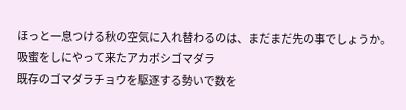ほっと一息つける秋の空気に入れ替わるのは、まだまだ先の事でしょうか。
吸蜜をしにやって来たアカボシゴマダラ
既存のゴマダラチョウを駆逐する勢いで数を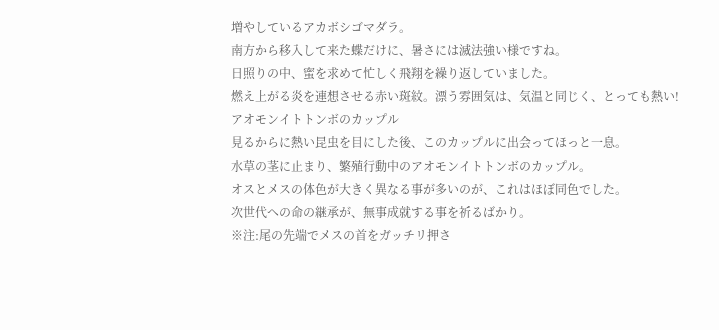増やしているアカボシゴマダラ。
南方から移入して来た蝶だけに、暑さには滅法強い様ですね。
日照りの中、蜜を求めて忙しく飛翔を繰り返していました。
燃え上がる炎を連想させる赤い斑紋。漂う雰囲気は、気温と同じく、とっても熱い!
アオモンイトトンボのカップル
見るからに熱い昆虫を目にした後、このカップルに出会ってほっと一息。
水草の茎に止まり、繁殖行動中のアオモンイトトンボのカップル。
オスとメスの体色が大きく異なる事が多いのが、これはほぼ同色でした。
次世代への命の継承が、無事成就する事を祈るばかり。
※注:尾の先端でメスの首をガッチリ押さ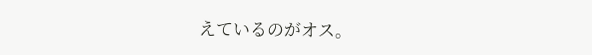えているのがオス。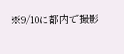※9/10に都内で撮影